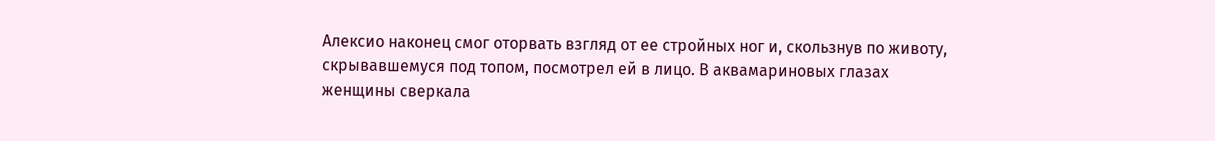Алексио наконец смог оторвать взгляд от ее стройных ног и, скользнув по животу, скрывавшемуся под топом, посмотрел ей в лицо. В аквамариновых глазах женщины сверкала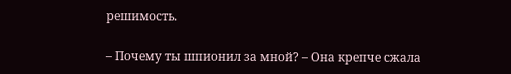решимость.

– Почему ты шпионил за мной? – Она крепче сжала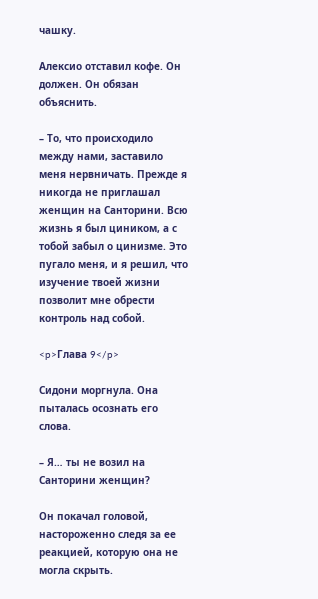чашку.

Алексио отставил кофе. Он должен. Он обязан объяснить.

– То, что происходило между нами, заставило меня нервничать. Прежде я никогда не приглашал женщин на Санторини. Всю жизнь я был циником, а с тобой забыл о цинизме. Это пугало меня, и я решил, что изучение твоей жизни позволит мне обрести контроль над собой.

<p>Глава 9</p>

Сидони моргнула. Она пыталась осознать его слова.

– Я… ты не возил на Санторини женщин?

Он покачал головой, настороженно следя за ее реакцией, которую она не могла скрыть.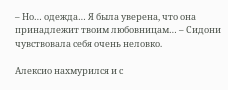– Но… одежда… Я была уверена, что она принадлежит твоим любовницам… – Сидони чувствовала себя очень неловко.

Алексио нахмурился и с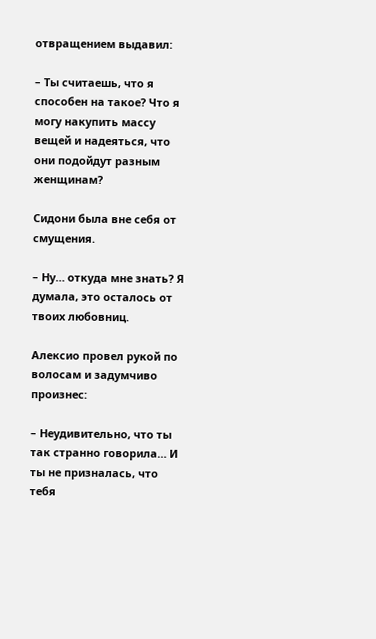отвращением выдавил:

– Ты считаешь, что я способен на такое? Что я могу накупить массу вещей и надеяться, что они подойдут разным женщинам?

Сидони была вне себя от смущения.

– Ну… откуда мне знать? Я думала, это осталось от твоих любовниц.

Алексио провел рукой по волосам и задумчиво произнес:

– Неудивительно, что ты так странно говорила… И ты не призналась, что тебя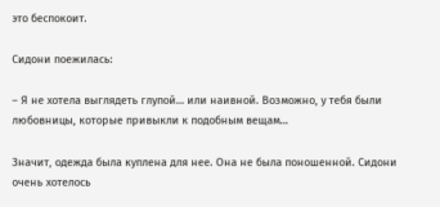это беспокоит.

Сидони поежилась:

– Я не хотела выглядеть глупой… или наивной. Возможно, у тебя были любовницы, которые привыкли к подобным вещам…

Значит, одежда была куплена для нее. Она не была поношенной. Сидони очень хотелось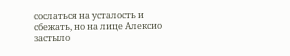сослаться на усталость и сбежать, но на лице Алексио застыло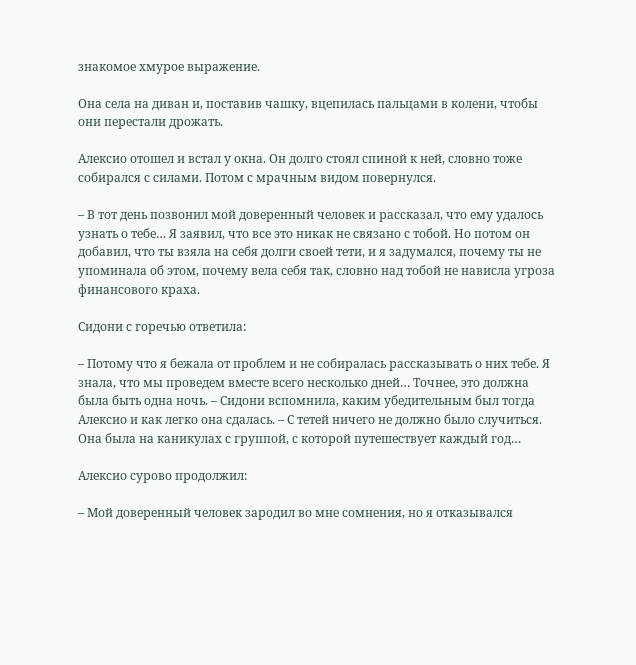знакомое хмурое выражение.

Она села на диван и, поставив чашку, вцепилась пальцами в колени, чтобы они перестали дрожать.

Алексио отошел и встал у окна. Он долго стоял спиной к ней, словно тоже собирался с силами. Потом с мрачным видом повернулся.

– В тот день позвонил мой доверенный человек и рассказал, что ему удалось узнать о тебе… Я заявил, что все это никак не связано с тобой. Но потом он добавил, что ты взяла на себя долги своей тети, и я задумался, почему ты не упоминала об этом, почему вела себя так, словно над тобой не нависла угроза финансового краха.

Сидони с горечью ответила:

– Потому что я бежала от проблем и не собиралась рассказывать о них тебе. Я знала, что мы проведем вместе всего несколько дней… Точнее, это должна была быть одна ночь. – Сидони вспомнила, каким убедительным был тогда Алексио и как легко она сдалась. – С тетей ничего не должно было случиться. Она была на каникулах с группой, с которой путешествует каждый год…

Алексио сурово продолжил:

– Мой доверенный человек зародил во мне сомнения, но я отказывался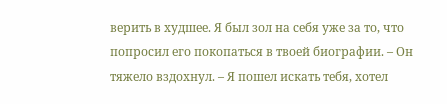верить в худшее. Я был зол на себя уже за то, что попросил его покопаться в твоей биографии. – Он тяжело вздохнул. – Я пошел искать тебя, хотел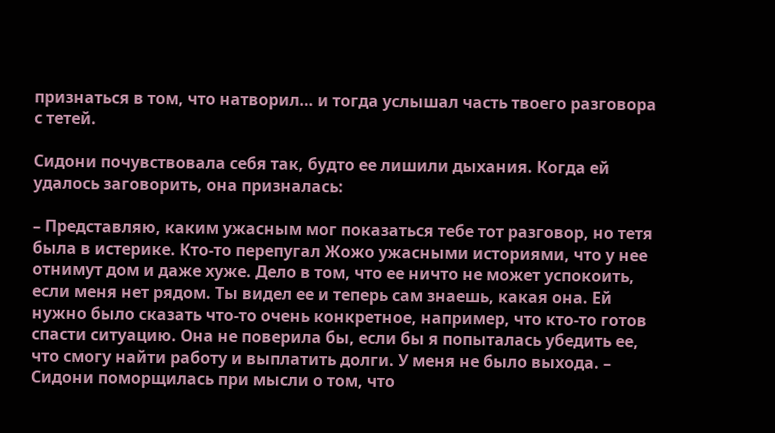признаться в том, что натворил… и тогда услышал часть твоего разговора с тетей.

Сидони почувствовала себя так, будто ее лишили дыхания. Когда ей удалось заговорить, она призналась:

– Представляю, каким ужасным мог показаться тебе тот разговор, но тетя была в истерике. Кто-то перепугал Жожо ужасными историями, что у нее отнимут дом и даже хуже. Дело в том, что ее ничто не может успокоить, если меня нет рядом. Ты видел ее и теперь сам знаешь, какая она. Ей нужно было сказать что-то очень конкретное, например, что кто-то готов спасти ситуацию. Она не поверила бы, если бы я попыталась убедить ее, что смогу найти работу и выплатить долги. У меня не было выхода. – Сидони поморщилась при мысли о том, что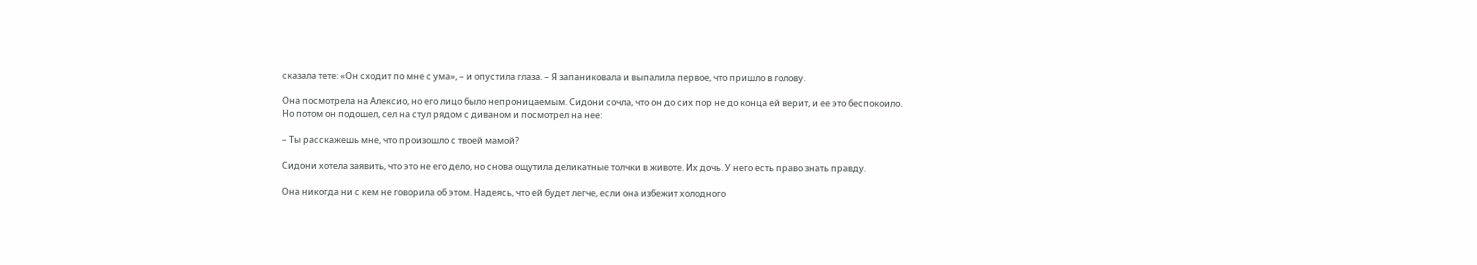сказала тете: «Он сходит по мне с ума», – и опустила глаза. – Я запаниковала и выпалила первое, что пришло в голову.

Она посмотрела на Алексио, но его лицо было непроницаемым. Сидони сочла, что он до сих пор не до конца ей верит, и ее это беспокоило. Но потом он подошел, сел на стул рядом с диваном и посмотрел на нее:

– Ты расскажешь мне, что произошло с твоей мамой?

Сидони хотела заявить, что это не его дело, но снова ощутила деликатные толчки в животе. Их дочь. У него есть право знать правду.

Она никогда ни с кем не говорила об этом. Надеясь, что ей будет легче, если она избежит холодного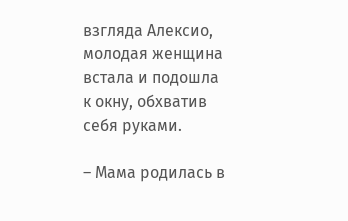взгляда Алексио, молодая женщина встала и подошла к окну, обхватив себя руками.

– Мама родилась в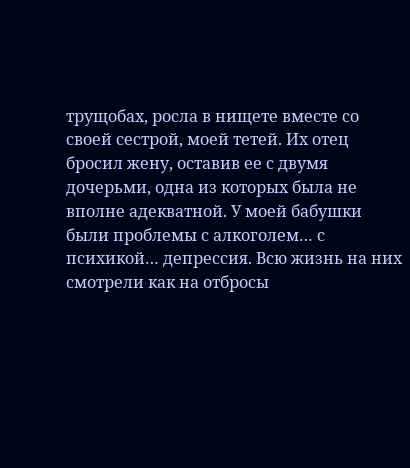трущобах, росла в нищете вместе со своей сестрой, моей тетей. Их отец бросил жену, оставив ее с двумя дочерьми, одна из которых была не вполне адекватной. У моей бабушки были проблемы с алкоголем… с психикой… депрессия. Всю жизнь на них смотрели как на отбросы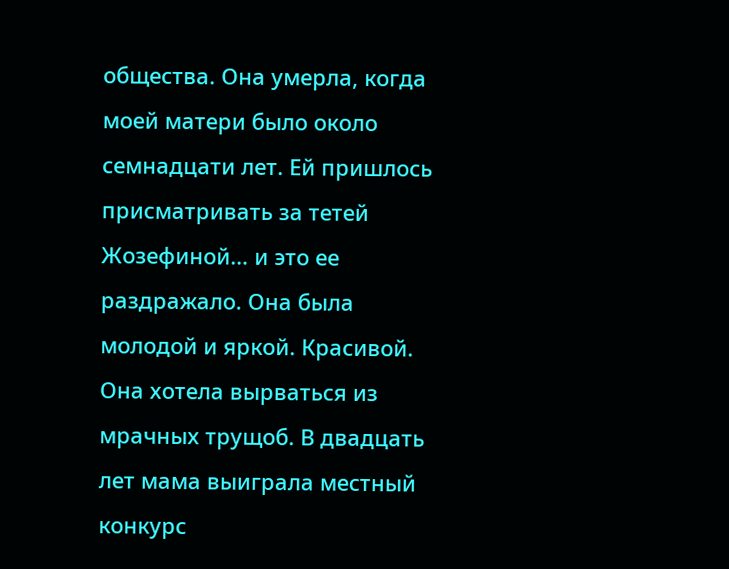общества. Она умерла, когда моей матери было около семнадцати лет. Ей пришлось присматривать за тетей Жозефиной… и это ее раздражало. Она была молодой и яркой. Красивой. Она хотела вырваться из мрачных трущоб. В двадцать лет мама выиграла местный конкурс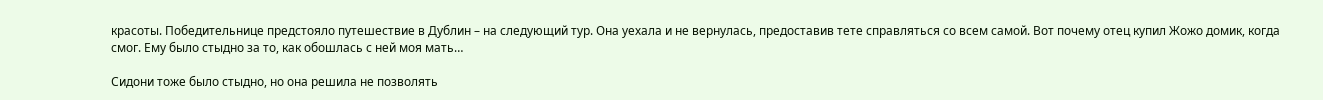красоты. Победительнице предстояло путешествие в Дублин – на следующий тур. Она уехала и не вернулась, предоставив тете справляться со всем самой. Вот почему отец купил Жожо домик, когда смог. Ему было стыдно за то, как обошлась с ней моя мать…

Сидони тоже было стыдно, но она решила не позволять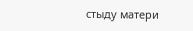стыду матери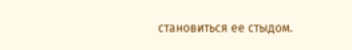становиться ее стыдом.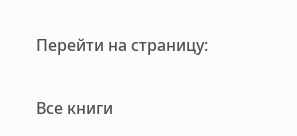Перейти на страницу:

Все книги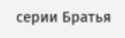серии Братья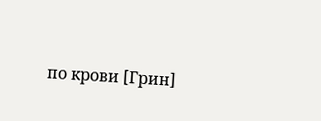по крови [Грин]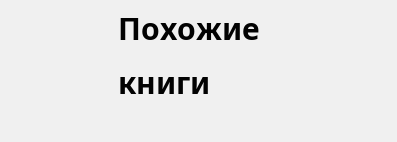Похожие книги